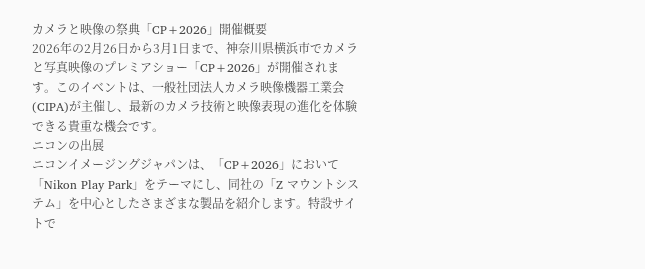カメラと映像の祭典「CP+2026」開催概要
2026年の2月26日から3月1日まで、神奈川県横浜市でカメラと写真映像のプレミアショー「CP+2026」が開催されます。このイベントは、一般社団法人カメラ映像機器工業会(CIPA)が主催し、最新のカメラ技術と映像表現の進化を体験できる貴重な機会です。
ニコンの出展
ニコンイメージングジャパンは、「CP+2026」において「Nikon Play Park」をテーマにし、同社の「Z マウントシステム」を中心としたさまざまな製品を紹介します。特設サイトで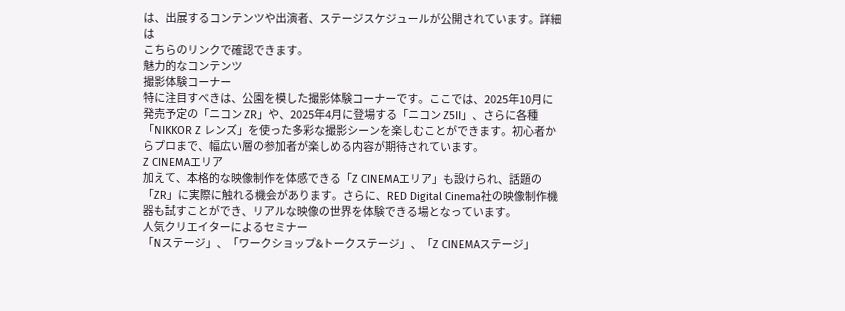は、出展するコンテンツや出演者、ステージスケジュールが公開されています。詳細は
こちらのリンクで確認できます。
魅力的なコンテンツ
撮影体験コーナー
特に注目すべきは、公園を模した撮影体験コーナーです。ここでは、2025年10月に発売予定の「ニコン ZR」や、2025年4月に登場する「ニコン Z5II」、さらに各種「NIKKOR Z レンズ」を使った多彩な撮影シーンを楽しむことができます。初心者からプロまで、幅広い層の参加者が楽しめる内容が期待されています。
Z CINEMAエリア
加えて、本格的な映像制作を体感できる「Z CINEMAエリア」も設けられ、話題の「ZR」に実際に触れる機会があります。さらに、RED Digital Cinema社の映像制作機器も試すことができ、リアルな映像の世界を体験できる場となっています。
人気クリエイターによるセミナー
「Nステージ」、「ワークショップ&トークステージ」、「Z CINEMAステージ」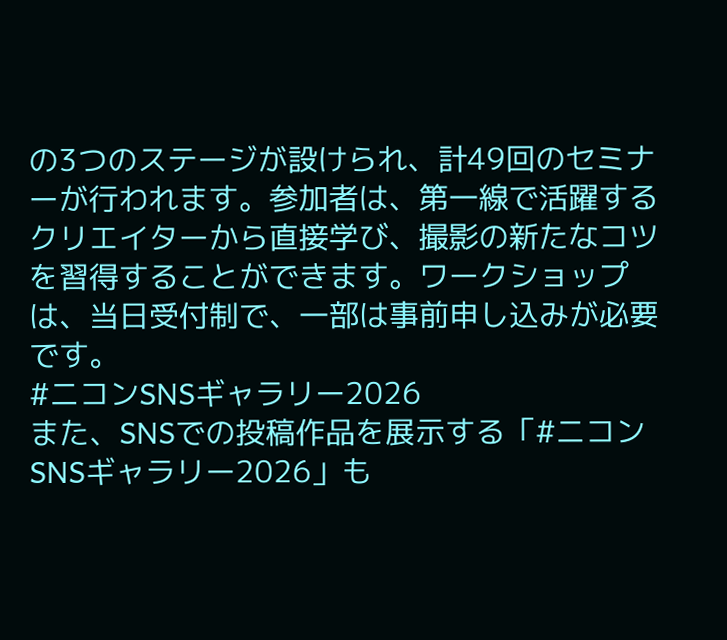の3つのステージが設けられ、計49回のセミナーが行われます。参加者は、第一線で活躍するクリエイターから直接学び、撮影の新たなコツを習得することができます。ワークショップは、当日受付制で、一部は事前申し込みが必要です。
#ニコンSNSギャラリー2026
また、SNSでの投稿作品を展示する「#ニコンSNSギャラリー2026」も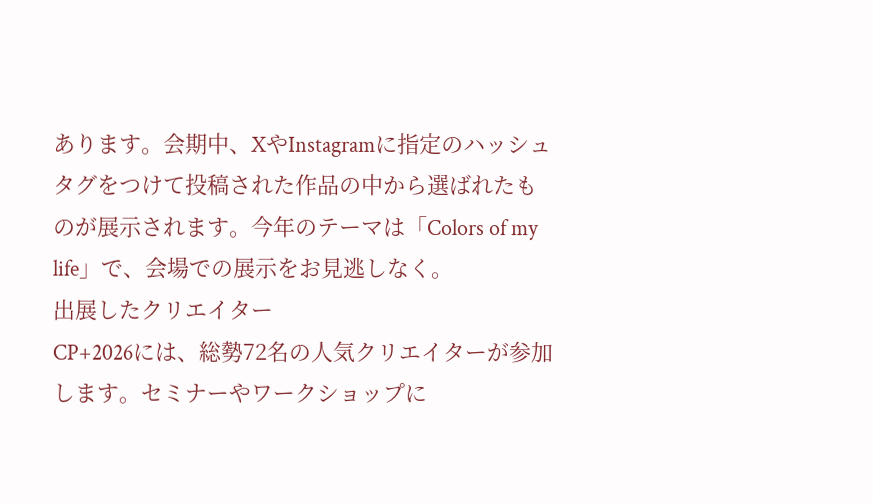あります。会期中、XやInstagramに指定のハッシュタグをつけて投稿された作品の中から選ばれたものが展示されます。今年のテーマは「Colors of my life」で、会場での展示をお見逃しなく。
出展したクリエイター
CP+2026には、総勢72名の人気クリエイターが参加します。セミナーやワークショップに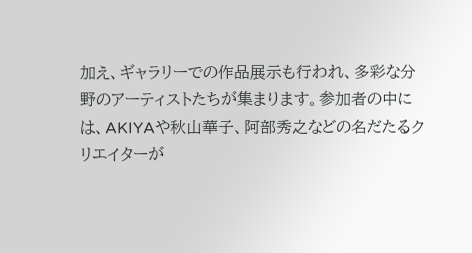加え、ギャラリーでの作品展示も行われ、多彩な分野のアーティストたちが集まります。参加者の中には、AKIYAや秋山華子、阿部秀之などの名だたるクリエイターが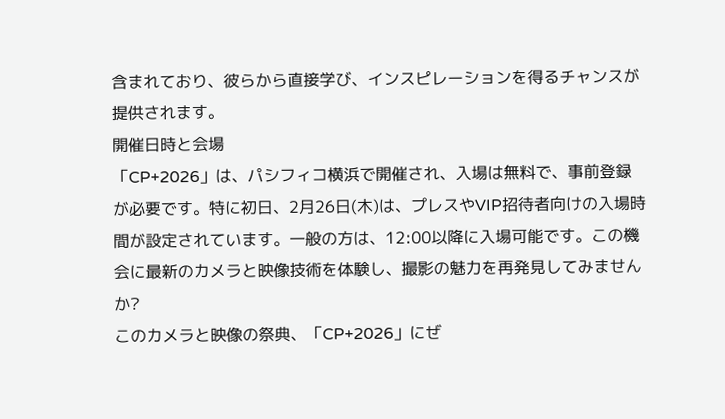含まれており、彼らから直接学び、インスピレーションを得るチャンスが提供されます。
開催日時と会場
「CP+2026」は、パシフィコ横浜で開催され、入場は無料で、事前登録が必要です。特に初日、2月26日(木)は、プレスやVIP招待者向けの入場時間が設定されています。一般の方は、12:00以降に入場可能です。この機会に最新のカメラと映像技術を体験し、撮影の魅力を再発見してみませんか?
このカメラと映像の祭典、「CP+2026」にぜ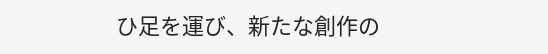ひ足を運び、新たな創作の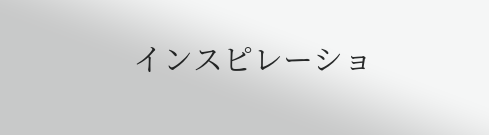インスピレーショ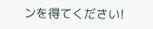ンを得てください!